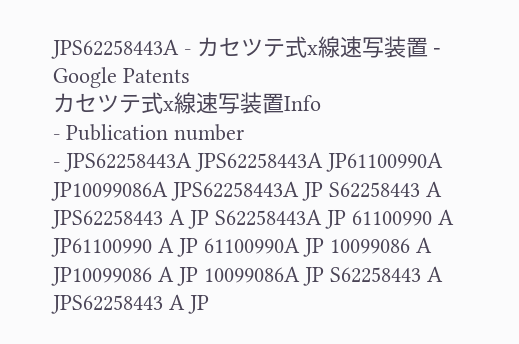JPS62258443A - カセツテ式x線速写装置 - Google Patents
カセツテ式x線速写装置Info
- Publication number
- JPS62258443A JPS62258443A JP61100990A JP10099086A JPS62258443A JP S62258443 A JPS62258443 A JP S62258443A JP 61100990 A JP61100990 A JP 61100990A JP 10099086 A JP10099086 A JP 10099086A JP S62258443 A JPS62258443 A JP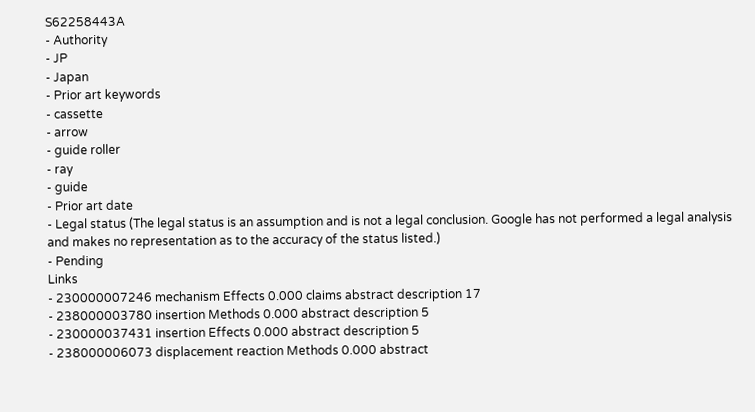S62258443A
- Authority
- JP
- Japan
- Prior art keywords
- cassette
- arrow
- guide roller
- ray
- guide
- Prior art date
- Legal status (The legal status is an assumption and is not a legal conclusion. Google has not performed a legal analysis and makes no representation as to the accuracy of the status listed.)
- Pending
Links
- 230000007246 mechanism Effects 0.000 claims abstract description 17
- 238000003780 insertion Methods 0.000 abstract description 5
- 230000037431 insertion Effects 0.000 abstract description 5
- 238000006073 displacement reaction Methods 0.000 abstract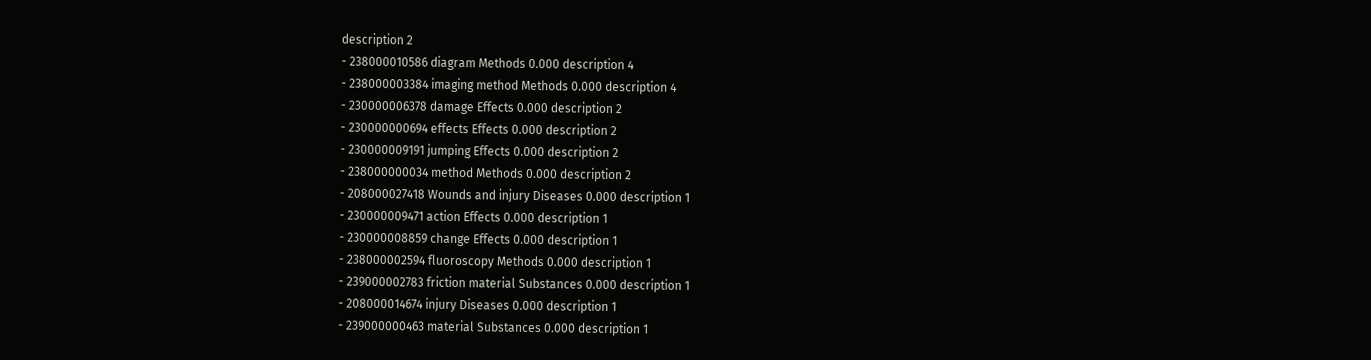description 2
- 238000010586 diagram Methods 0.000 description 4
- 238000003384 imaging method Methods 0.000 description 4
- 230000006378 damage Effects 0.000 description 2
- 230000000694 effects Effects 0.000 description 2
- 230000009191 jumping Effects 0.000 description 2
- 238000000034 method Methods 0.000 description 2
- 208000027418 Wounds and injury Diseases 0.000 description 1
- 230000009471 action Effects 0.000 description 1
- 230000008859 change Effects 0.000 description 1
- 238000002594 fluoroscopy Methods 0.000 description 1
- 239000002783 friction material Substances 0.000 description 1
- 208000014674 injury Diseases 0.000 description 1
- 239000000463 material Substances 0.000 description 1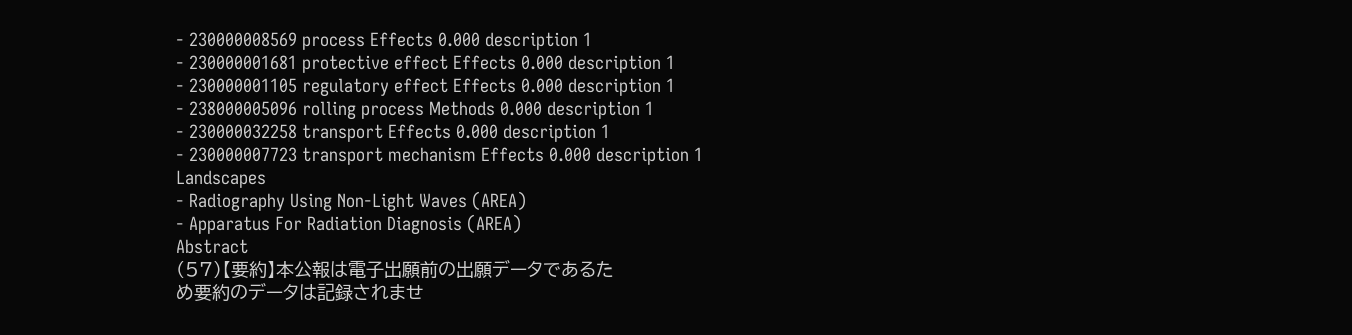- 230000008569 process Effects 0.000 description 1
- 230000001681 protective effect Effects 0.000 description 1
- 230000001105 regulatory effect Effects 0.000 description 1
- 238000005096 rolling process Methods 0.000 description 1
- 230000032258 transport Effects 0.000 description 1
- 230000007723 transport mechanism Effects 0.000 description 1
Landscapes
- Radiography Using Non-Light Waves (AREA)
- Apparatus For Radiation Diagnosis (AREA)
Abstract
(57)【要約】本公報は電子出願前の出願データであるた
め要約のデータは記録されませ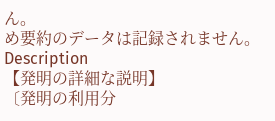ん。
め要約のデータは記録されません。
Description
【発明の詳細な説明】
〔発明の利用分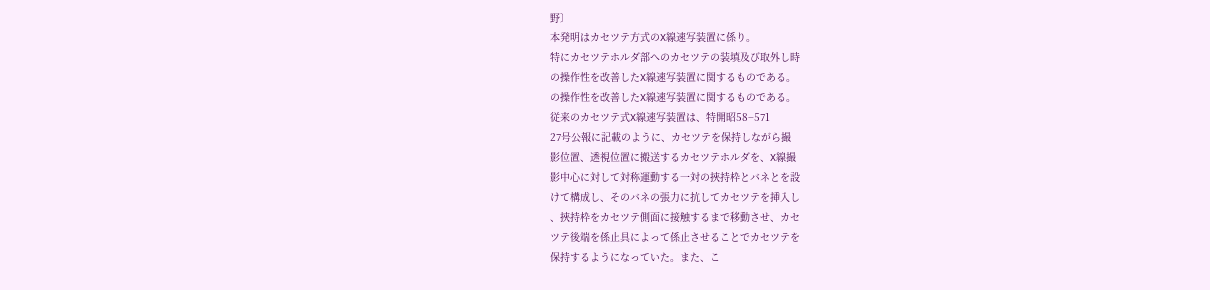野〕
本発明はカセツテ方式のX線速写装置に係り。
特にカセツテホルダ部へのカセツテの装填及び取外し時
の操作性を改善したX線速写装置に関するものである。
の操作性を改善したX線速写装置に関するものである。
従来のカセツテ式X線速写装置は、特開昭58−571
27号公報に記載のように、カセツテを保持しながら撮
影位置、透視位置に搬送するカセツテホルダを、X線撮
影中心に対して対称運動する一対の挾持枠とバネとを設
けて構成し、そのバネの張力に抗してカセツテを挿入し
、挾持枠をカセツテ側面に接触するまで移動させ、カセ
ツテ後端を係止具によって係止させることでカセツテを
保持するようになっていた。また、こ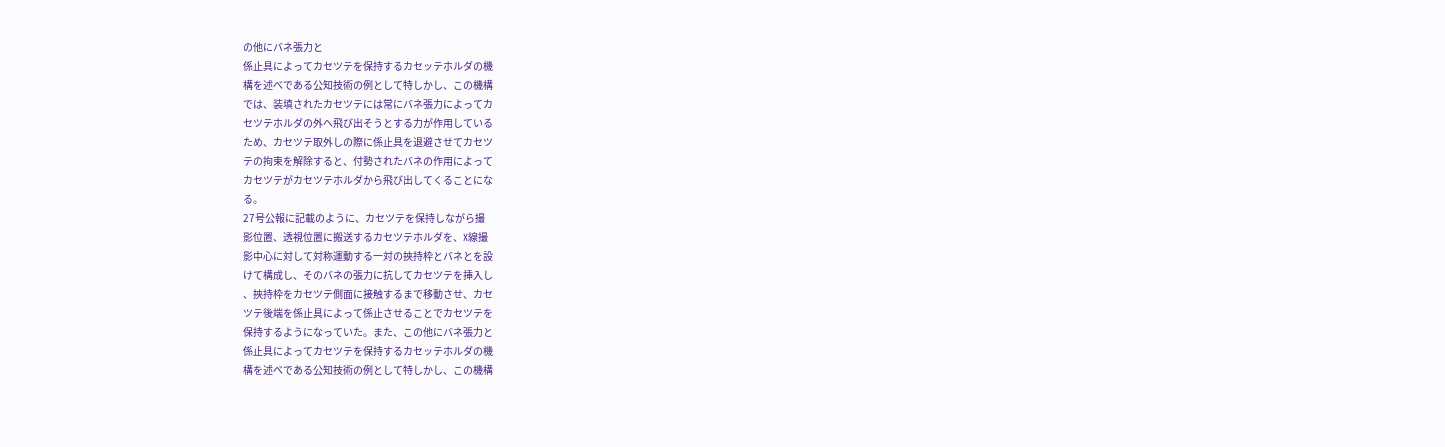の他にバネ張力と
係止具によってカセツテを保持するカセッテホルダの機
構を述べである公知技術の例として特しかし、この機構
では、装填されたカセツテには常にバネ張力によってカ
セツテホルダの外へ飛び出そうとする力が作用している
ため、カセツテ取外しの際に係止具を退避させてカセツ
テの拘束を解除すると、付勢されたバネの作用によって
カセツテがカセツテホルダから飛び出してくることにな
る。
27号公報に記載のように、カセツテを保持しながら撮
影位置、透視位置に搬送するカセツテホルダを、X線撮
影中心に対して対称運動する一対の挾持枠とバネとを設
けて構成し、そのバネの張力に抗してカセツテを挿入し
、挾持枠をカセツテ側面に接触するまで移動させ、カセ
ツテ後端を係止具によって係止させることでカセツテを
保持するようになっていた。また、この他にバネ張力と
係止具によってカセツテを保持するカセッテホルダの機
構を述べである公知技術の例として特しかし、この機構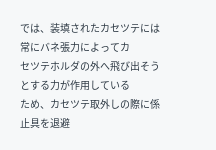では、装填されたカセツテには常にバネ張力によってカ
セツテホルダの外へ飛び出そうとする力が作用している
ため、カセツテ取外しの際に係止具を退避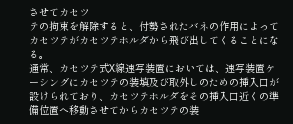させてカセツ
テの拘束を解除すると、付勢されたバネの作用によって
カセツテがカセツテホルダから飛び出してくることにな
る。
通常、カセツテ式X線速写装置においては、速写装置ケ
ーシングにカセツテの装填及び取外しのための挿入口が
設けられており、カセツテホルダをその挿入口近くの準
備位置へ移動させてからカセツテの装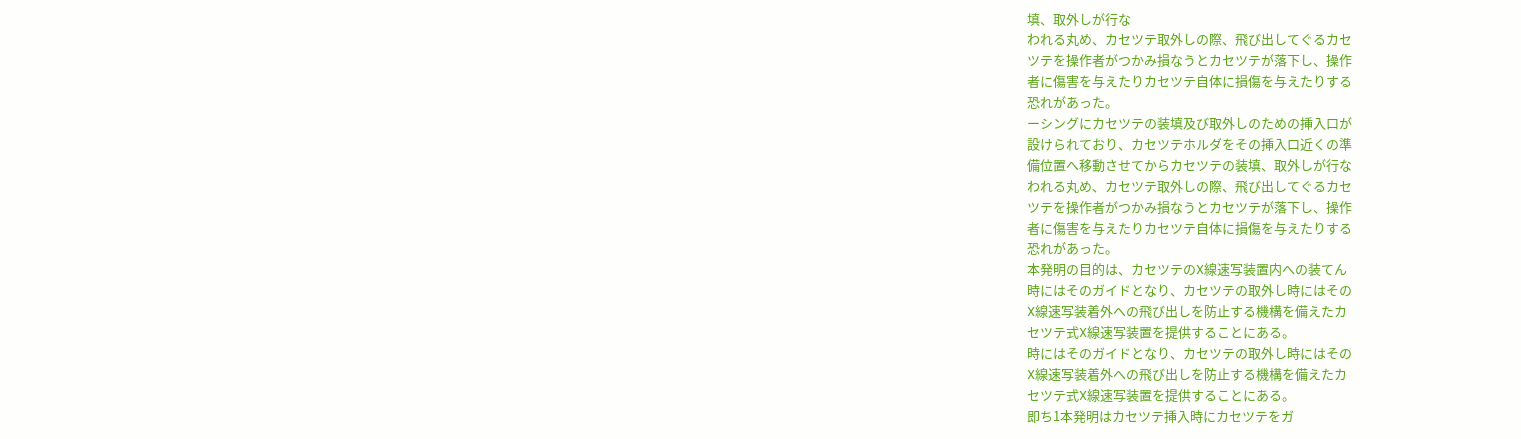填、取外しが行な
われる丸め、カセツテ取外しの際、飛び出してぐるカセ
ツテを操作者がつかみ損なうとカセツテが落下し、操作
者に傷害を与えたりカセツテ自体に損傷を与えたりする
恐れがあった。
ーシングにカセツテの装填及び取外しのための挿入口が
設けられており、カセツテホルダをその挿入口近くの準
備位置へ移動させてからカセツテの装填、取外しが行な
われる丸め、カセツテ取外しの際、飛び出してぐるカセ
ツテを操作者がつかみ損なうとカセツテが落下し、操作
者に傷害を与えたりカセツテ自体に損傷を与えたりする
恐れがあった。
本発明の目的は、カセツテのX線速写装置内への装てん
時にはそのガイドとなり、カセツテの取外し時にはその
X線速写装着外への飛び出しを防止する機構を備えたカ
セツテ式X線速写装置を提供することにある。
時にはそのガイドとなり、カセツテの取外し時にはその
X線速写装着外への飛び出しを防止する機構を備えたカ
セツテ式X線速写装置を提供することにある。
即ち1本発明はカセツテ挿入時にカセツテをガ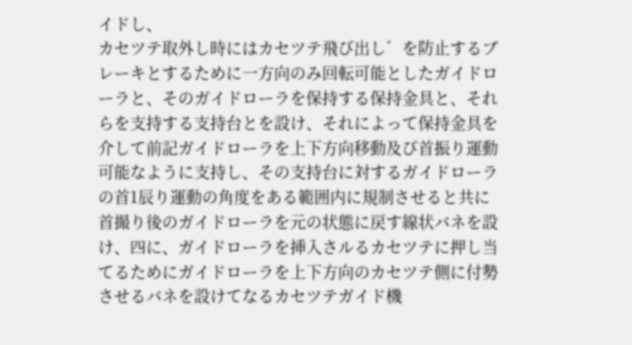イドし、
カセツテ取外し時にはカセツテ飛び出し゛を防止するブ
レーキとするために一方向のみ回転可能としたガイドロ
ーラと、そのガイドローラを保持する保持金具と、それ
らを支持する支持台とを設け、それによって保持金具を
介して前記ガイドローラを上下方向移動及び首振り運動
可能なように支持し、その支持台に対するガイドローラ
の首1辰り運動の角度をある範囲内に規制させると共に
首撮り後のガイドローラを元の状態に戻す線状バネを設
け、四に、ガイドローラを挿入さルるカセツテに押し当
てるためにガイドローラを上下方向のカセツテ側に付勢
させるバネを設けてなるカセツテガイド機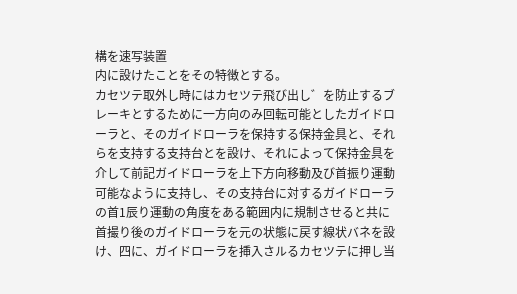構を速写装置
内に設けたことをその特徴とする。
カセツテ取外し時にはカセツテ飛び出し゛を防止するブ
レーキとするために一方向のみ回転可能としたガイドロ
ーラと、そのガイドローラを保持する保持金具と、それ
らを支持する支持台とを設け、それによって保持金具を
介して前記ガイドローラを上下方向移動及び首振り運動
可能なように支持し、その支持台に対するガイドローラ
の首1辰り運動の角度をある範囲内に規制させると共に
首撮り後のガイドローラを元の状態に戻す線状バネを設
け、四に、ガイドローラを挿入さルるカセツテに押し当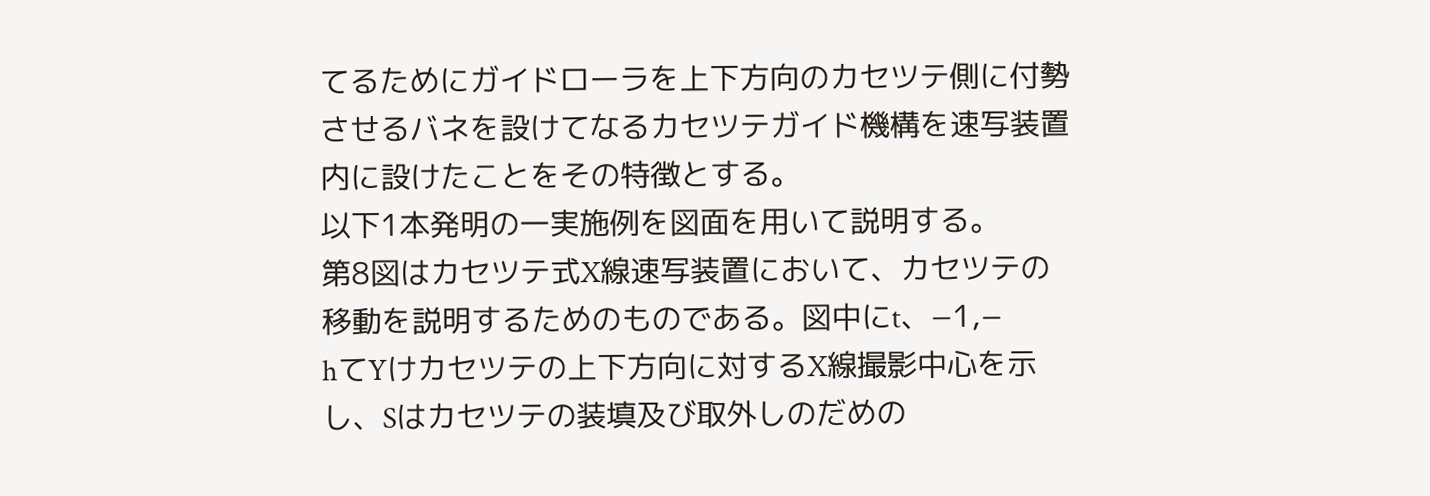てるためにガイドローラを上下方向のカセツテ側に付勢
させるバネを設けてなるカセツテガイド機構を速写装置
内に設けたことをその特徴とする。
以下1本発明の一実施例を図面を用いて説明する。
第8図はカセツテ式X線速写装置において、カセツテの
移動を説明するためのものである。図中にt、−1,−
hてYけカセツテの上下方向に対するX線撮影中心を示
し、Sはカセツテの装填及び取外しのだめの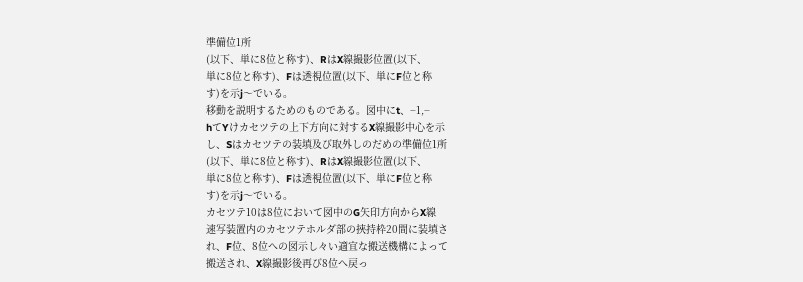準備位1所
(以下、単に8位と称す)、RはX線撮影位置(以下、
単に8位と称す)、Fは透視位置(以下、単にF位と称
す)を示j〜でいる。
移動を説明するためのものである。図中にt、−1,−
hてYけカセツテの上下方向に対するX線撮影中心を示
し、Sはカセツテの装填及び取外しのだめの準備位1所
(以下、単に8位と称す)、RはX線撮影位置(以下、
単に8位と称す)、Fは透視位置(以下、単にF位と称
す)を示j〜でいる。
カセツテ10は8位において図中のG矢印方向からX線
速写装置内のカセツテホルダ部の挾持枠20間に装填さ
れ、F位、8位への図示し々い適宜な搬送機構によって
搬送され、X線撮影後再び8位へ戻っ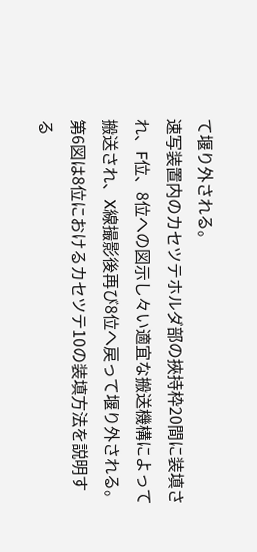て堰り外される。
速写装置内のカセツテホルダ部の挾持枠20間に装填さ
れ、F位、8位への図示し々い適宜な搬送機構によって
搬送され、X線撮影後再び8位へ戻って堰り外される。
第6図は8位におけるカセツテ10の装填方法を説明す
る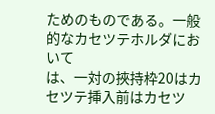ためのものである。一般的なカセツテホルダにおいて
は、一対の挾持枠20はカセツテ挿入前はカセツ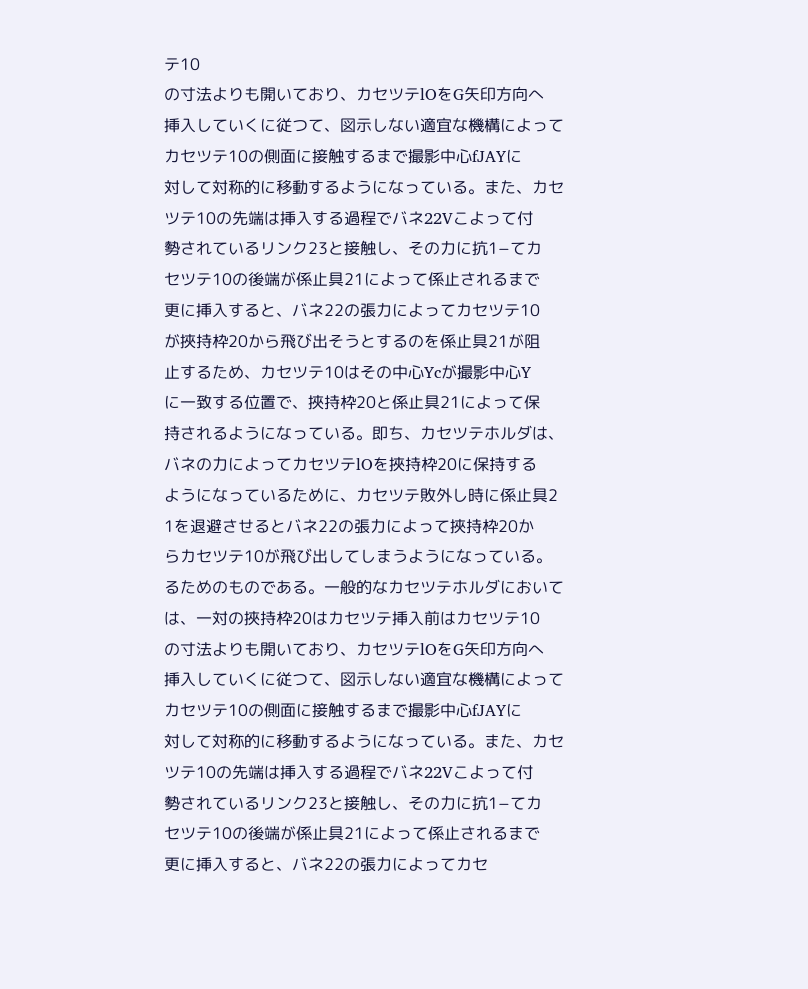テ10
の寸法よりも開いており、カセツテlOをG矢印方向へ
挿入していくに従つて、図示しない適宜な機構によって
カセツテ10の側面に接触するまで撮影中心fJAYに
対して対称的に移動するようになっている。また、カセ
ツテ10の先端は挿入する過程でバネ22Vこよって付
勢されているリンク23と接触し、その力に抗1−てカ
セツテ10の後端が係止具21によって係止されるまで
更に挿入すると、バネ22の張力によってカセツテ10
が挾持枠20から飛び出そうとするのを係止具21が阻
止するため、カセツテ10はその中心Ycが撮影中心Y
に一致する位置で、挾持枠20と係止具21によって保
持されるようになっている。即ち、カセツテホルダは、
バネの力によってカセツテlOを挾持枠20に保持する
ようになっているために、カセツテ敗外し時に係止具2
1を退避させるとバネ22の張力によって挾持枠20か
らカセツテ10が飛び出してしまうようになっている。
るためのものである。一般的なカセツテホルダにおいて
は、一対の挾持枠20はカセツテ挿入前はカセツテ10
の寸法よりも開いており、カセツテlOをG矢印方向へ
挿入していくに従つて、図示しない適宜な機構によって
カセツテ10の側面に接触するまで撮影中心fJAYに
対して対称的に移動するようになっている。また、カセ
ツテ10の先端は挿入する過程でバネ22Vこよって付
勢されているリンク23と接触し、その力に抗1−てカ
セツテ10の後端が係止具21によって係止されるまで
更に挿入すると、バネ22の張力によってカセ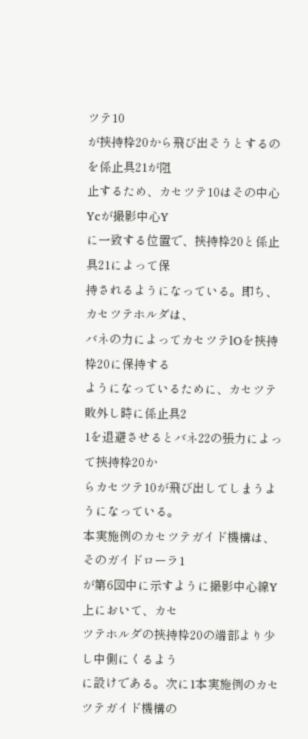ツテ10
が挾持枠20から飛び出そうとするのを係止具21が阻
止するため、カセツテ10はその中心Ycが撮影中心Y
に一致する位置で、挾持枠20と係止具21によって保
持されるようになっている。即ち、カセツテホルダは、
バネの力によってカセツテlOを挾持枠20に保持する
ようになっているために、カセツテ敗外し時に係止具2
1を退避させるとバネ22の張力によって挾持枠20か
らカセツテ10が飛び出してしまうようになっている。
本実施例のカセツテガイド機構は、そのガイドローラ1
が第6図中に示すように撮影中心線Y上において、カセ
ツテホルダの挾持枠20の端部より少し中側にくるよう
に設けである。次に1本実施例のカセツテガイド機構の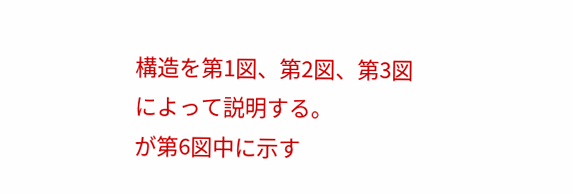構造を第1図、第2図、第3図によって説明する。
が第6図中に示す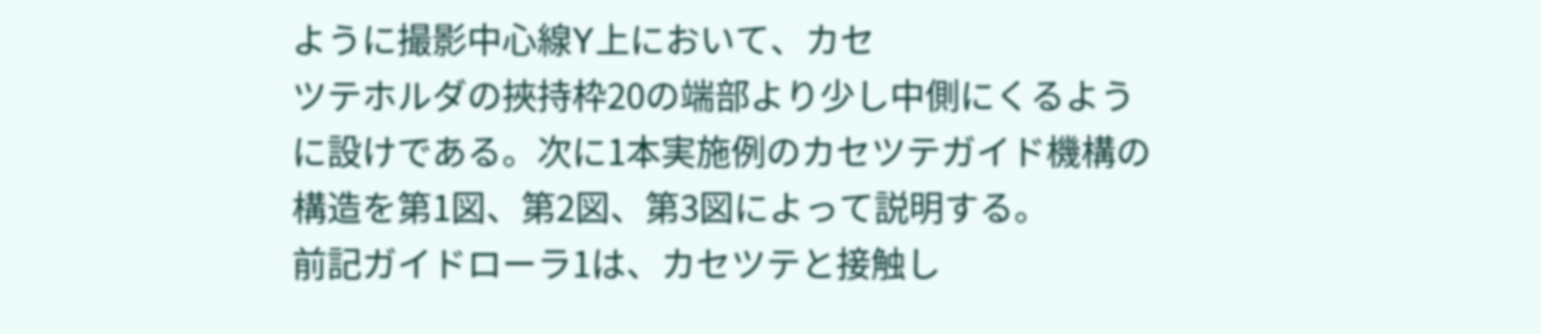ように撮影中心線Y上において、カセ
ツテホルダの挾持枠20の端部より少し中側にくるよう
に設けである。次に1本実施例のカセツテガイド機構の
構造を第1図、第2図、第3図によって説明する。
前記ガイドローラ1は、カセツテと接触し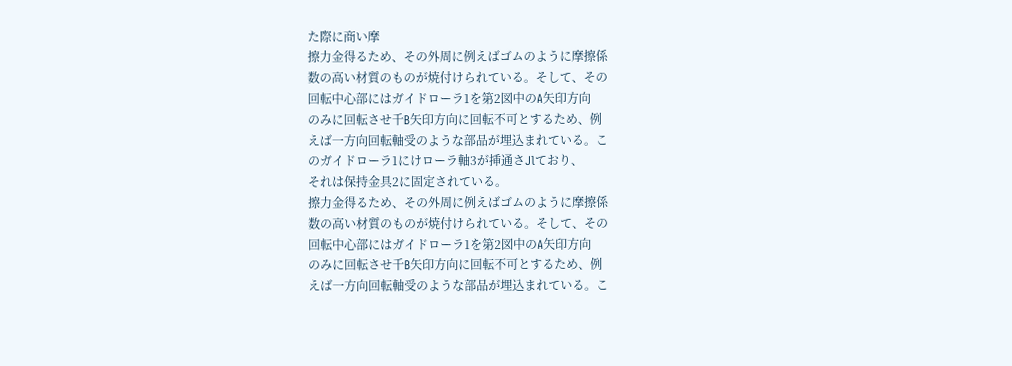た際に商い摩
擦力金得るため、その外周に例えばゴムのように摩擦係
数の高い材質のものが焼付けられている。そして、その
回転中心部にはガイドローラ1を第2図中のA矢印方向
のみに回転させ千B矢印方向に回転不可とするため、例
えば一方向回転軸受のような部品が埋込まれている。こ
のガイドローラ1にけローラ軸3が挿通さJlており、
それは保持金具2に固定されている。
擦力金得るため、その外周に例えばゴムのように摩擦係
数の高い材質のものが焼付けられている。そして、その
回転中心部にはガイドローラ1を第2図中のA矢印方向
のみに回転させ千B矢印方向に回転不可とするため、例
えば一方向回転軸受のような部品が埋込まれている。こ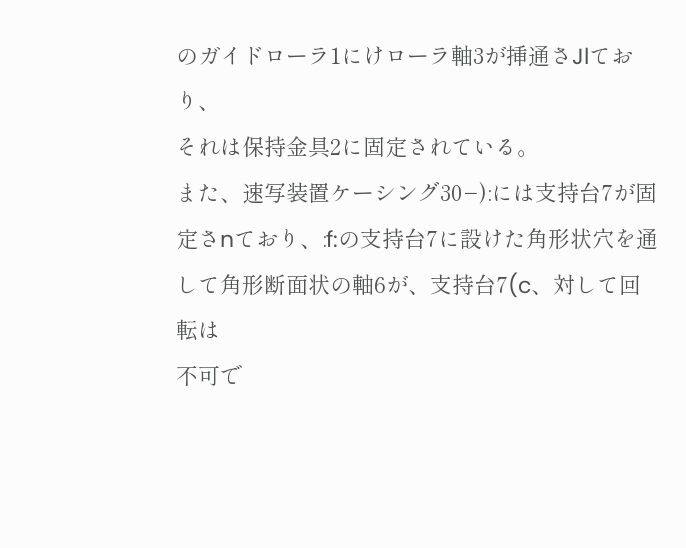のガイドローラ1にけローラ軸3が挿通さJlており、
それは保持金具2に固定されている。
また、速写装置ケーシング30−):には支持台7が固
定さnており、:f:の支持台7に設けた角形状穴を通
して角形断面状の軸6が、支持台7(c、対して回転は
不可で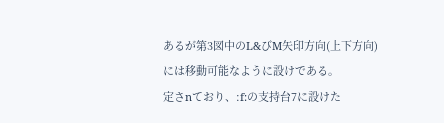あるが第3図中のL&びM矢印方向(上下方向)
には移動可能なように設けである。
定さnており、:f:の支持台7に設けた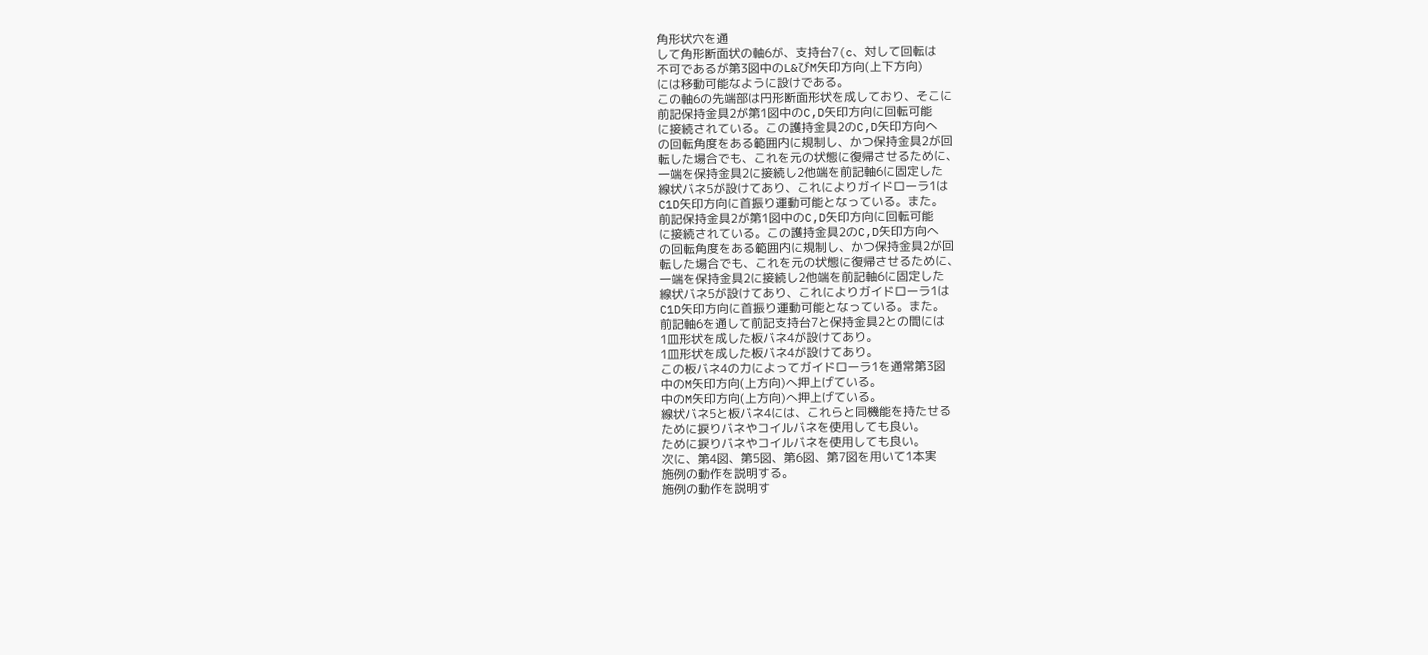角形状穴を通
して角形断面状の軸6が、支持台7(c、対して回転は
不可であるが第3図中のL&びM矢印方向(上下方向)
には移動可能なように設けである。
この軸6の先端部は円形断面形状を成しており、そこに
前記保持金具2が第1図中のC,D矢印方向に回転可能
に接続されている。この護持金具2のC,D矢印方向へ
の回転角度をある範囲内に規制し、かつ保持金具2が回
転した場合でも、これを元の状態に復帰させるために、
一端を保持金具2に接続し2他端を前記軸6に固定した
線状バネ5が設けてあり、これによりガイドローラ1は
C1D矢印方向に首振り運動可能となっている。また。
前記保持金具2が第1図中のC,D矢印方向に回転可能
に接続されている。この護持金具2のC,D矢印方向へ
の回転角度をある範囲内に規制し、かつ保持金具2が回
転した場合でも、これを元の状態に復帰させるために、
一端を保持金具2に接続し2他端を前記軸6に固定した
線状バネ5が設けてあり、これによりガイドローラ1は
C1D矢印方向に首振り運動可能となっている。また。
前記軸6を通して前記支持台7と保持金具2との間には
1皿形状を成した板バネ4が設けてあり。
1皿形状を成した板バネ4が設けてあり。
この板バネ4の力によってガイドローラ1を通常第3図
中のM矢印方向(上方向)へ押上げている。
中のM矢印方向(上方向)へ押上げている。
線状バネ5と板バネ4には、これらと同機能を持たせる
ために捩りバネやコイルバネを使用しても良い。
ために捩りバネやコイルバネを使用しても良い。
次に、第4図、第5図、第6図、第7図を用いて1本実
施例の動作を説明する。
施例の動作を説明す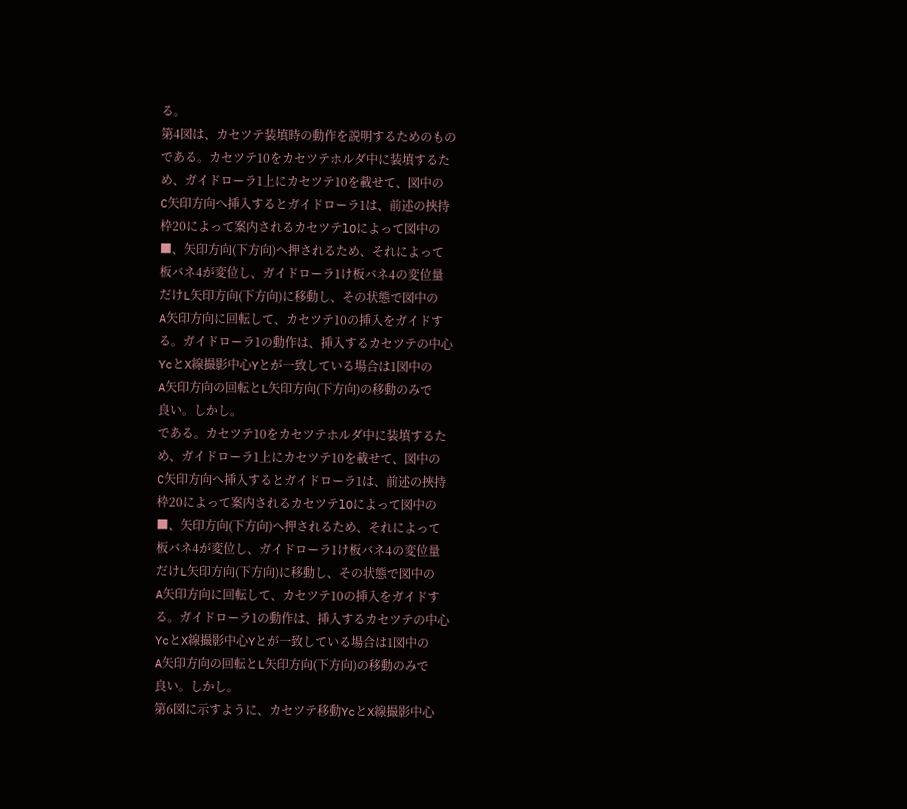る。
第4図は、カセツテ装填時の動作を説明するためのもの
である。カセツテ10をカセツテホルダ中に装填するた
め、ガイドローラ1上にカセツテ10を載せて、図中の
C矢印方向へ挿入するとガイドローラ1は、前述の挾持
枠20によって案内されるカセツテlOによって図中の
■、矢印方向(下方向)へ押されるため、それによって
板バネ4が変位し、ガイドローラ1け板バネ4の変位量
だけL矢印方向(下方向)に移動し、その状態で図中の
A矢印方向に回転して、カセツテ10の挿入をガイドす
る。ガイドローラ1の動作は、挿入するカセツテの中心
YcとX線撮影中心Yとが一致している場合は1図中の
A矢印方向の回転とL矢印方向(下方向)の移動のみで
良い。しかし。
である。カセツテ10をカセツテホルダ中に装填するた
め、ガイドローラ1上にカセツテ10を載せて、図中の
C矢印方向へ挿入するとガイドローラ1は、前述の挾持
枠20によって案内されるカセツテlOによって図中の
■、矢印方向(下方向)へ押されるため、それによって
板バネ4が変位し、ガイドローラ1け板バネ4の変位量
だけL矢印方向(下方向)に移動し、その状態で図中の
A矢印方向に回転して、カセツテ10の挿入をガイドす
る。ガイドローラ1の動作は、挿入するカセツテの中心
YcとX線撮影中心Yとが一致している場合は1図中の
A矢印方向の回転とL矢印方向(下方向)の移動のみで
良い。しかし。
第6図に示すように、カセツテ移動YcとX線撮影中心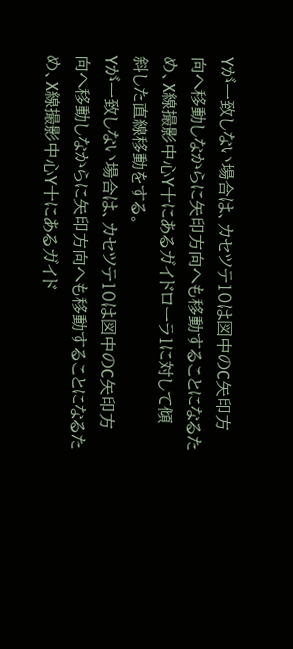Yが一致しない場合は、カセツテ10は図中のC矢印方
向へ移動しなからに矢印方向へも移動することになるた
め、X線撮影中心Y十にあるガイドローラ1に対して傾
斜した直線移動をする。
Yが一致しない場合は、カセツテ10は図中のC矢印方
向へ移動しなからに矢印方向へも移動することになるた
め、X線撮影中心Y十にあるガイド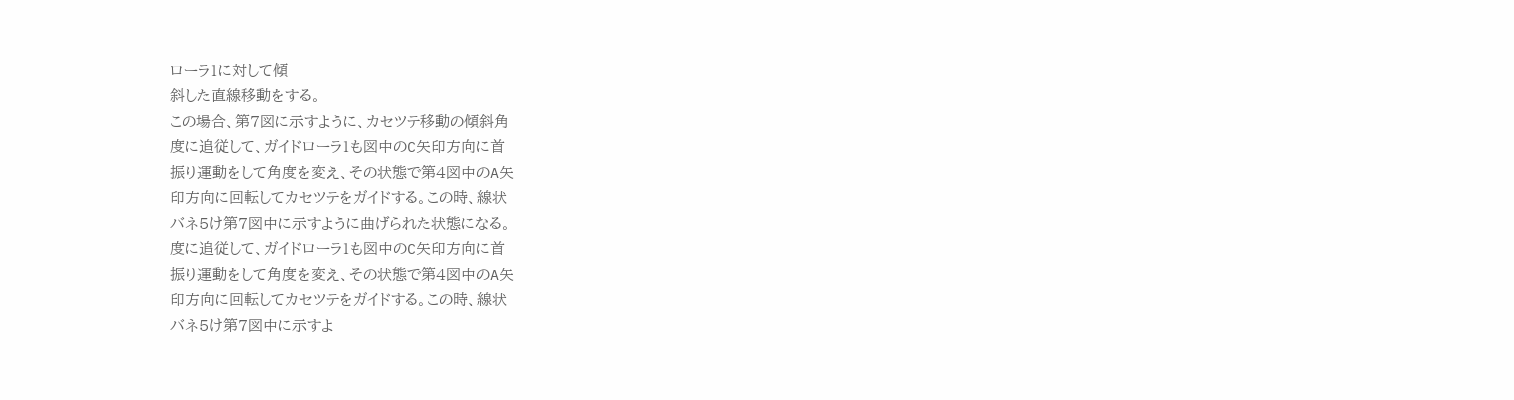ローラ1に対して傾
斜した直線移動をする。
この場合、第7図に示すように、カセツテ移動の傾斜角
度に追従して、ガイドローラ1も図中のC矢印方向に首
振り運動をして角度を変え、その状態で第4図中のA矢
印方向に回転してカセツテをガイドする。この時、線状
バネ5け第7図中に示すように曲げられた状態になる。
度に追従して、ガイドローラ1も図中のC矢印方向に首
振り運動をして角度を変え、その状態で第4図中のA矢
印方向に回転してカセツテをガイドする。この時、線状
バネ5け第7図中に示すよ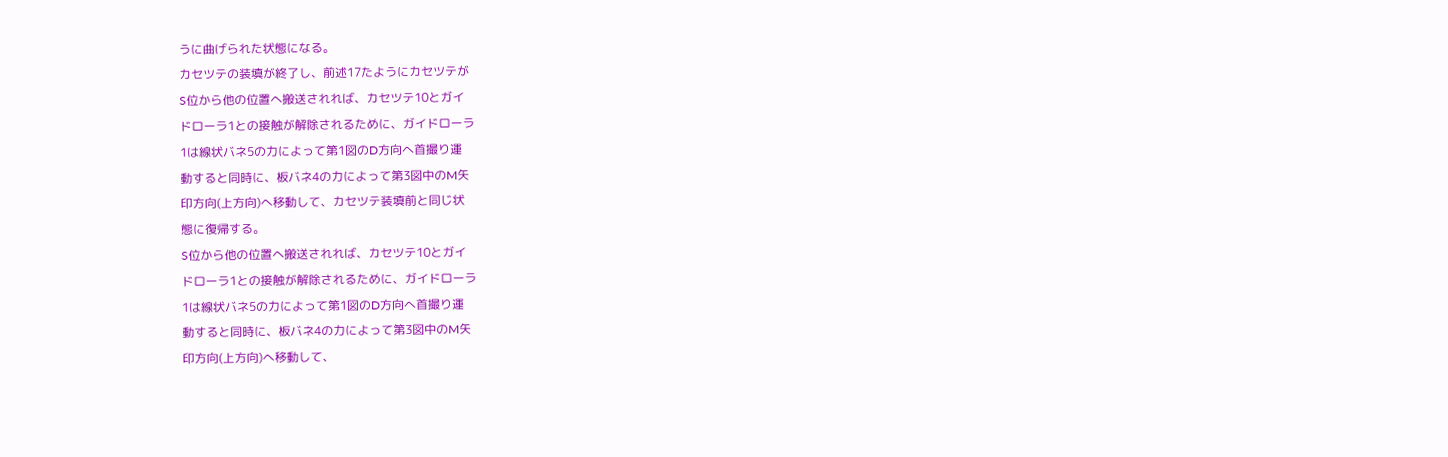うに曲げられた状態になる。
カセツテの装填が終了し、前述17たようにカセツテが
S位から他の位置へ搬送されれば、カセツテ10とガイ
ドローラ1との接触が解除されるために、ガイドローラ
1は線状バネ5の力によって第1図のD方向へ首撮り運
動すると同時に、板バネ4の力によって第3図中のM矢
印方向(上方向)へ移動して、カセツテ装填前と同じ状
態に復帰する。
S位から他の位置へ搬送されれば、カセツテ10とガイ
ドローラ1との接触が解除されるために、ガイドローラ
1は線状バネ5の力によって第1図のD方向へ首撮り運
動すると同時に、板バネ4の力によって第3図中のM矢
印方向(上方向)へ移動して、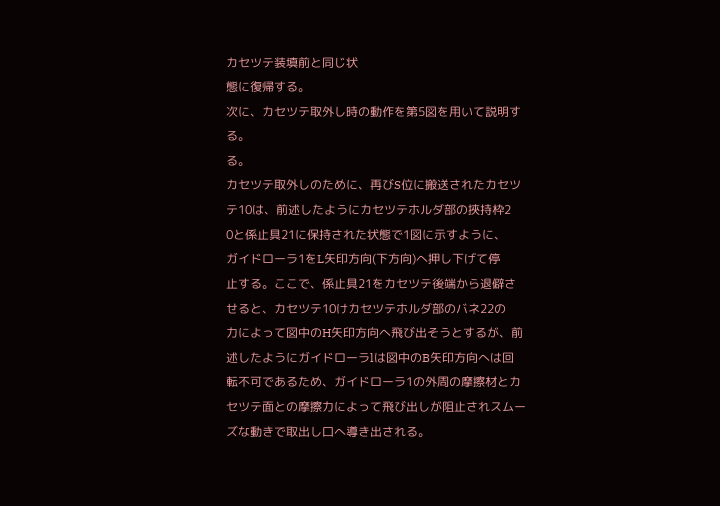カセツテ装填前と同じ状
態に復帰する。
次に、カセツテ取外し時の動作を第5図を用いて説明す
る。
る。
カセツテ取外しのために、再びS位に搬送されたカセツ
テ10は、前述したようにカセツテホルダ部の挾持枠2
0と係止具21に保持された状態で1図に示すように、
ガイドローラ1をL矢印方向(下方向)へ押し下げて停
止する。ここで、係止具21をカセツテ後端から退僻さ
せると、カセツテ10けカセツテホルダ部のバネ22の
力によって図中のH矢印方向へ飛び出そうとするが、前
述したようにガイドローラlは図中のB矢印方向へは回
転不可であるため、ガイドローラ1の外周の摩擦材とカ
セツテ面との摩擦力によって飛び出しが阻止されスムー
ズな動きで取出し口へ導き出される。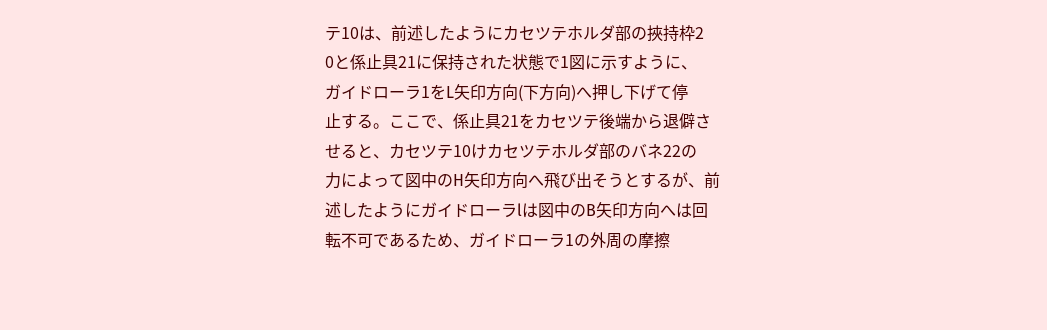テ10は、前述したようにカセツテホルダ部の挾持枠2
0と係止具21に保持された状態で1図に示すように、
ガイドローラ1をL矢印方向(下方向)へ押し下げて停
止する。ここで、係止具21をカセツテ後端から退僻さ
せると、カセツテ10けカセツテホルダ部のバネ22の
力によって図中のH矢印方向へ飛び出そうとするが、前
述したようにガイドローラlは図中のB矢印方向へは回
転不可であるため、ガイドローラ1の外周の摩擦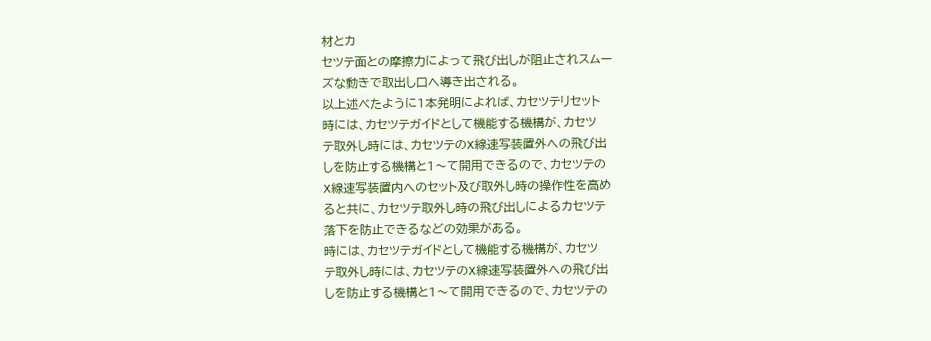材とカ
セツテ面との摩擦力によって飛び出しが阻止されスムー
ズな動きで取出し口へ導き出される。
以上述べたように1本発明によれば、カセツテリセット
時には、カセツテガイドとして機能する機構が、カセツ
テ取外し時には、カセツテのX線速写装置外への飛び出
しを防止する機構と1〜て開用できるので、カセツテの
X線速写装置内へのセット及び取外し時の操作性を高め
ると共に、カセツテ取外し時の飛び出しによるカセツテ
落下を防止できるなどの効果がある。
時には、カセツテガイドとして機能する機構が、カセツ
テ取外し時には、カセツテのX線速写装置外への飛び出
しを防止する機構と1〜て開用できるので、カセツテの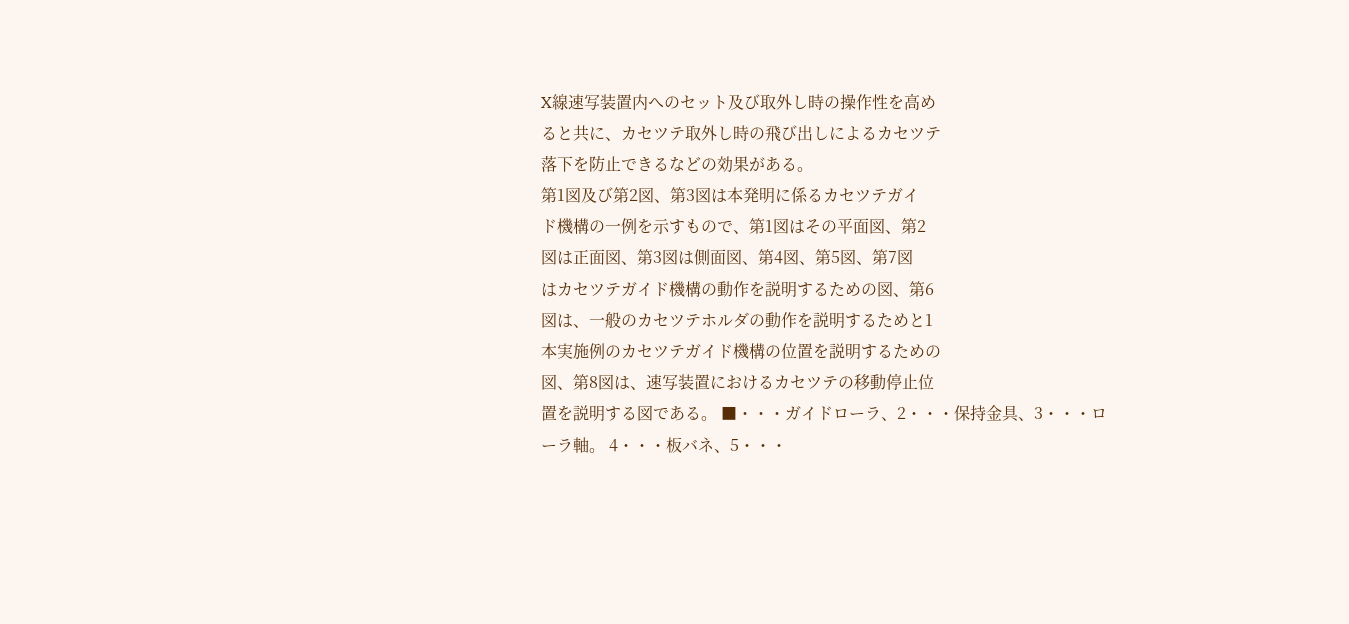X線速写装置内へのセット及び取外し時の操作性を高め
ると共に、カセツテ取外し時の飛び出しによるカセツテ
落下を防止できるなどの効果がある。
第1図及び第2図、第3図は本発明に係るカセツテガイ
ド機構の一例を示すもので、第1図はその平面図、第2
図は正面図、第3図は側面図、第4図、第5図、第7図
はカセツテガイド機構の動作を説明するための図、第6
図は、一般のカセツテホルダの動作を説明するためと1
本実施例のカセツテガイド機構の位置を説明するための
図、第8図は、速写装置におけるカセツテの移動停止位
置を説明する図である。 ■・・・ガイドローラ、2・・・保持金具、3・・・ロ
ーラ軸。 4・・・板バネ、5・・・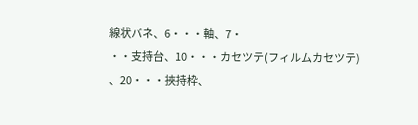線状バネ、6・・・軸、7・
・・支持台、10・・・カセツテ(フィルムカセツテ)
、20・・・挾持枠、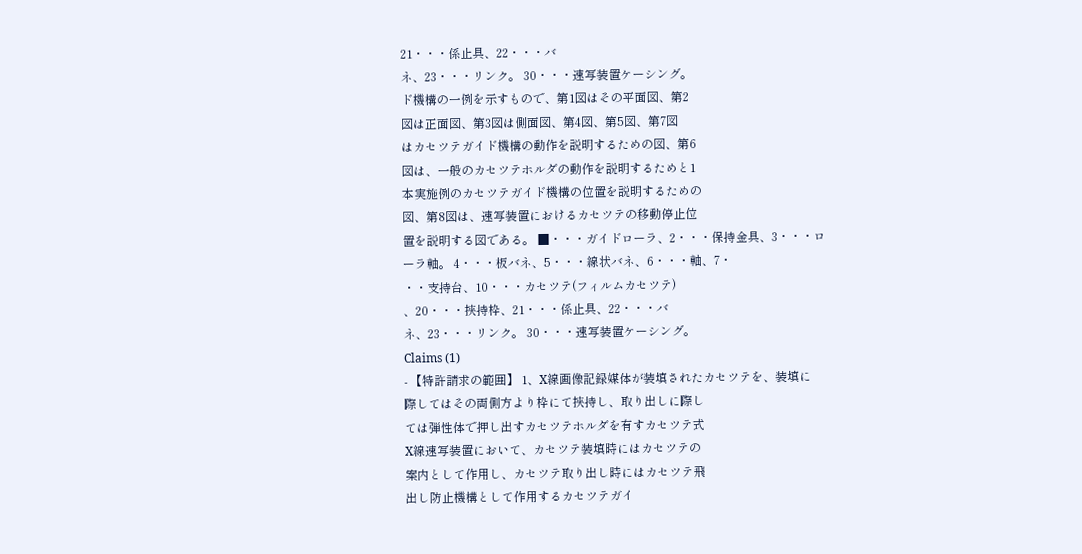21・・・係止具、22・・・バ
ネ、23・・・リンク。 30・・・速写装置ケーシング。
ド機構の一例を示すもので、第1図はその平面図、第2
図は正面図、第3図は側面図、第4図、第5図、第7図
はカセツテガイド機構の動作を説明するための図、第6
図は、一般のカセツテホルダの動作を説明するためと1
本実施例のカセツテガイド機構の位置を説明するための
図、第8図は、速写装置におけるカセツテの移動停止位
置を説明する図である。 ■・・・ガイドローラ、2・・・保持金具、3・・・ロ
ーラ軸。 4・・・板バネ、5・・・線状バネ、6・・・軸、7・
・・支持台、10・・・カセツテ(フィルムカセツテ)
、20・・・挾持枠、21・・・係止具、22・・・バ
ネ、23・・・リンク。 30・・・速写装置ケーシング。
Claims (1)
- 【特許請求の範囲】 1、X線画像記録媒体が装填されたカセツテを、装填に
際してはその両側方より枠にて挾持し、取り出しに際し
ては弾性体で押し出すカセツテホルダを有すカセツテ式
X線速写装置において、カセツテ装填時にはカセツテの
案内として作用し、カセツテ取り出し時にはカセツテ飛
出し防止機構として作用するカセツテガイ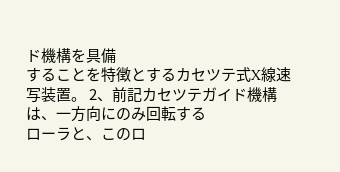ド機構を具備
することを特徴とするカセツテ式X線速写装置。 2、前記カセツテガイド機構は、一方向にのみ回転する
ローラと、このロ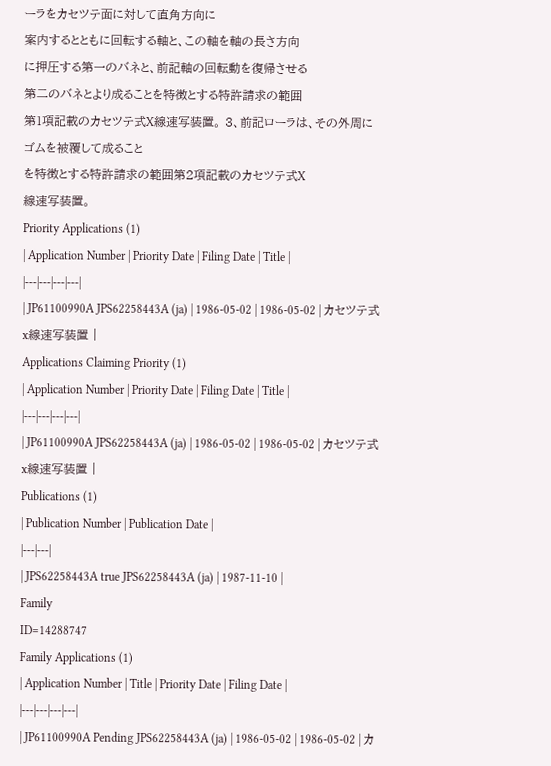ーラをカセツテ面に対して直角方向に
案内するとともに回転する軸と、この軸を軸の長さ方向
に押圧する第一のバネと、前記軸の回転動を復帰させる
第二のバネとより成ることを特徴とする特許請求の範囲
第1項記載のカセツテ式X線速写装置。 3、前記ローラは、その外周にゴムを被覆して成ること
を特徴とする特許請求の範囲第2項記載のカセツテ式X
線速写装置。
Priority Applications (1)
| Application Number | Priority Date | Filing Date | Title |
|---|---|---|---|
| JP61100990A JPS62258443A (ja) | 1986-05-02 | 1986-05-02 | カセツテ式x線速写装置 |
Applications Claiming Priority (1)
| Application Number | Priority Date | Filing Date | Title |
|---|---|---|---|
| JP61100990A JPS62258443A (ja) | 1986-05-02 | 1986-05-02 | カセツテ式x線速写装置 |
Publications (1)
| Publication Number | Publication Date |
|---|---|
| JPS62258443A true JPS62258443A (ja) | 1987-11-10 |
Family
ID=14288747
Family Applications (1)
| Application Number | Title | Priority Date | Filing Date |
|---|---|---|---|
| JP61100990A Pending JPS62258443A (ja) | 1986-05-02 | 1986-05-02 | カ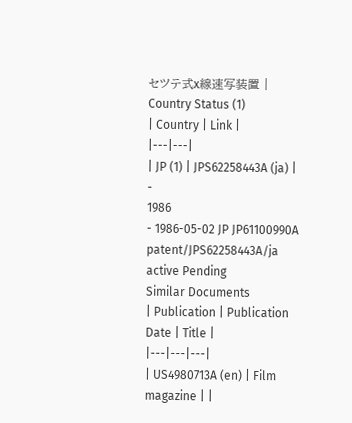セツテ式x線速写装置 |
Country Status (1)
| Country | Link |
|---|---|
| JP (1) | JPS62258443A (ja) |
-
1986
- 1986-05-02 JP JP61100990A patent/JPS62258443A/ja active Pending
Similar Documents
| Publication | Publication Date | Title |
|---|---|---|
| US4980713A (en) | Film magazine | |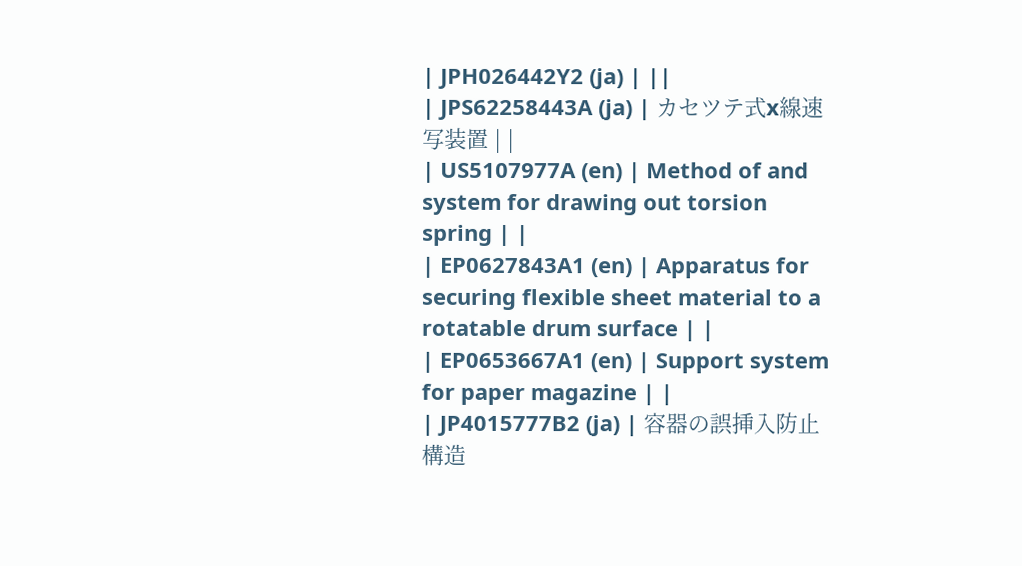| JPH026442Y2 (ja) | ||
| JPS62258443A (ja) | カセツテ式x線速写装置 | |
| US5107977A (en) | Method of and system for drawing out torsion spring | |
| EP0627843A1 (en) | Apparatus for securing flexible sheet material to a rotatable drum surface | |
| EP0653667A1 (en) | Support system for paper magazine | |
| JP4015777B2 (ja) | 容器の誤挿入防止構造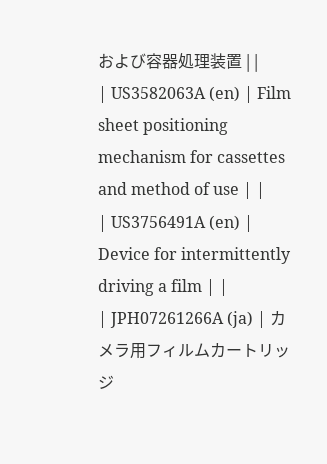および容器処理装置 | |
| US3582063A (en) | Film sheet positioning mechanism for cassettes and method of use | |
| US3756491A (en) | Device for intermittently driving a film | |
| JPH07261266A (ja) | カメラ用フィルムカートリッジ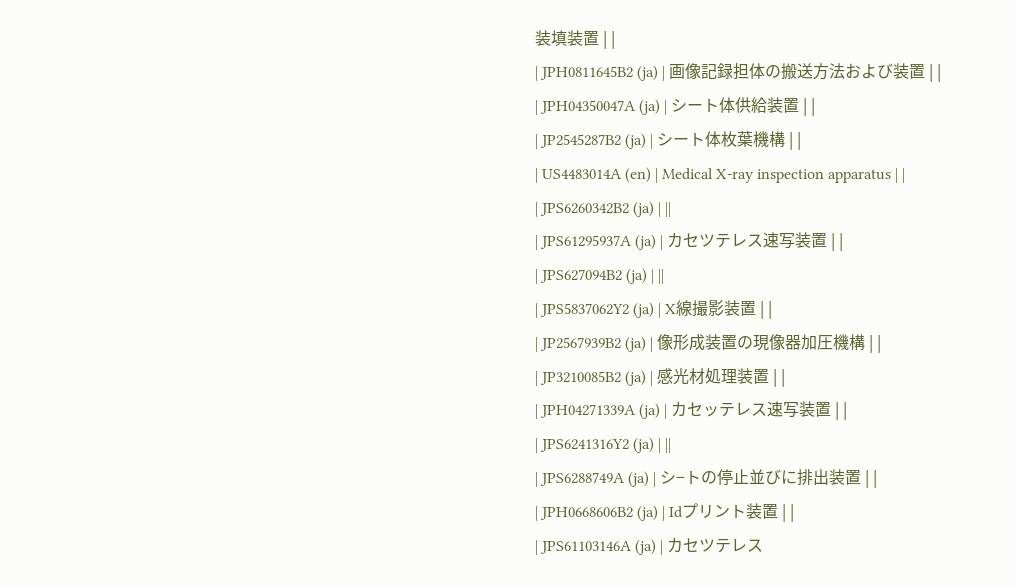装填装置 | |
| JPH0811645B2 (ja) | 画像記録担体の搬送方法および装置 | |
| JPH04350047A (ja) | シート体供給装置 | |
| JP2545287B2 (ja) | シート体枚葉機構 | |
| US4483014A (en) | Medical X-ray inspection apparatus | |
| JPS6260342B2 (ja) | ||
| JPS61295937A (ja) | カセツテレス速写装置 | |
| JPS627094B2 (ja) | ||
| JPS5837062Y2 (ja) | X線撮影装置 | |
| JP2567939B2 (ja) | 像形成装置の現像器加圧機構 | |
| JP3210085B2 (ja) | 感光材処理装置 | |
| JPH04271339A (ja) | カセッテレス速写装置 | |
| JPS6241316Y2 (ja) | ||
| JPS6288749A (ja) | シ−トの停止並びに排出装置 | |
| JPH0668606B2 (ja) | Idプリント装置 | |
| JPS61103146A (ja) | カセツテレス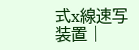式x線速写装置 |